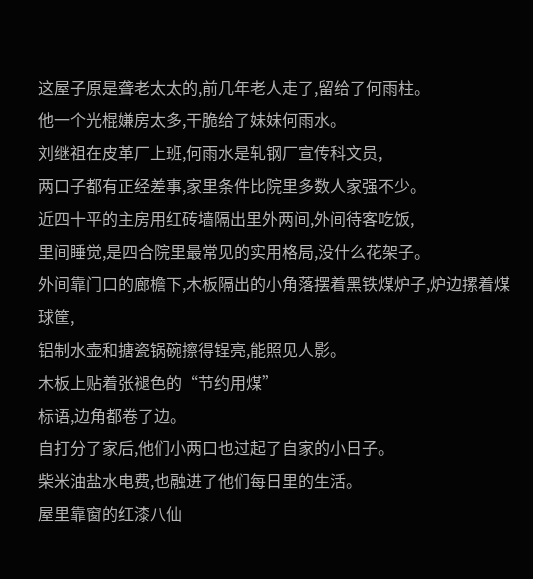这屋子原是聋老太太的,前几年老人走了,留给了何雨柱。
他一个光棍嫌房太多,干脆给了妹妹何雨水。
刘继祖在皮革厂上班,何雨水是轧钢厂宣传科文员,
两口子都有正经差事,家里条件比院里多数人家强不少。
近四十平的主房用红砖墙隔出里外两间,外间待客吃饭,
里间睡觉,是四合院里最常见的实用格局,没什么花架子。
外间靠门口的廊檐下,木板隔出的小角落摆着黑铁煤炉子,炉边摞着煤球筐,
铝制水壶和搪瓷锅碗擦得锃亮,能照见人影。
木板上贴着张褪色的“节约用煤”
标语,边角都卷了边。
自打分了家后,他们小两口也过起了自家的小日子。
柴米油盐水电费,也融进了他们每日里的生活。
屋里靠窗的红漆八仙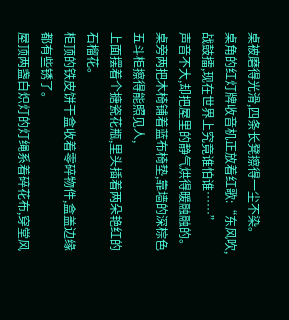桌被磨得光滑,四条长凳擦得一尘不染。
桌角的红灯牌收音机正放着红歌:“东风吹,战鼓擂,现在世界上究竟谁怕谁……”
声音不大,却把屋里的静气烘得暖融融的。
桌旁两把木椅铺着蓝布椅垫,靠墙的深棕色五斗柜擦得能照见人,
上面摆着个搪瓷花瓶,里头插着两朵艳红的石榴花。
柜顶的铁皮饼干盒收着零碎物件,盒盖边缘都有些锈了。
屋顶两盏白炽灯的灯绳系着碎花布,穿堂风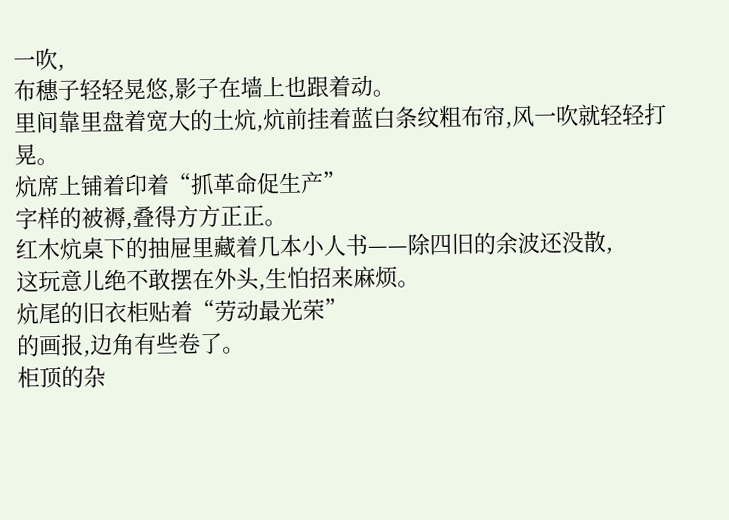一吹,
布穗子轻轻晃悠,影子在墙上也跟着动。
里间靠里盘着宽大的土炕,炕前挂着蓝白条纹粗布帘,风一吹就轻轻打晃。
炕席上铺着印着“抓革命促生产”
字样的被褥,叠得方方正正。
红木炕桌下的抽屉里藏着几本小人书——除四旧的余波还没散,
这玩意儿绝不敢摆在外头,生怕招来麻烦。
炕尾的旧衣柜贴着“劳动最光荣”
的画报,边角有些卷了。
柜顶的杂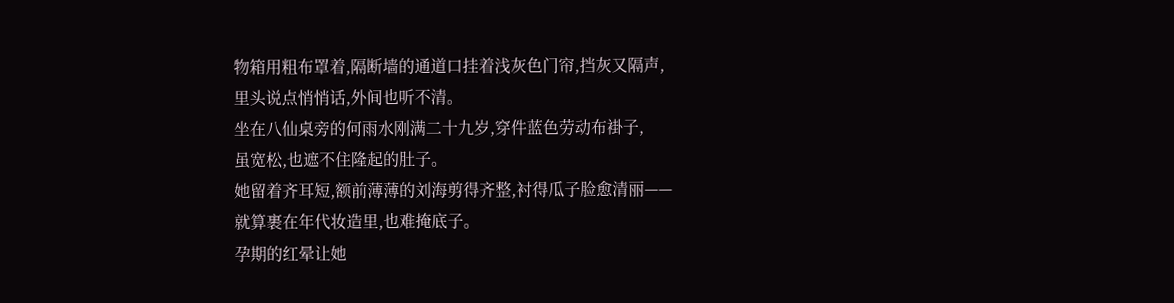物箱用粗布罩着,隔断墙的通道口挂着浅灰色门帘,挡灰又隔声,
里头说点悄悄话,外间也听不清。
坐在八仙桌旁的何雨水刚满二十九岁,穿件蓝色劳动布褂子,
虽宽松,也遮不住隆起的肚子。
她留着齐耳短,额前薄薄的刘海剪得齐整,衬得瓜子脸愈清丽——
就算裹在年代妆造里,也难掩底子。
孕期的红晕让她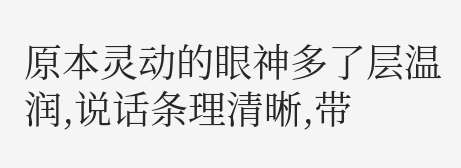原本灵动的眼神多了层温润,说话条理清晰,带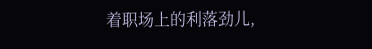着职场上的利落劲儿,